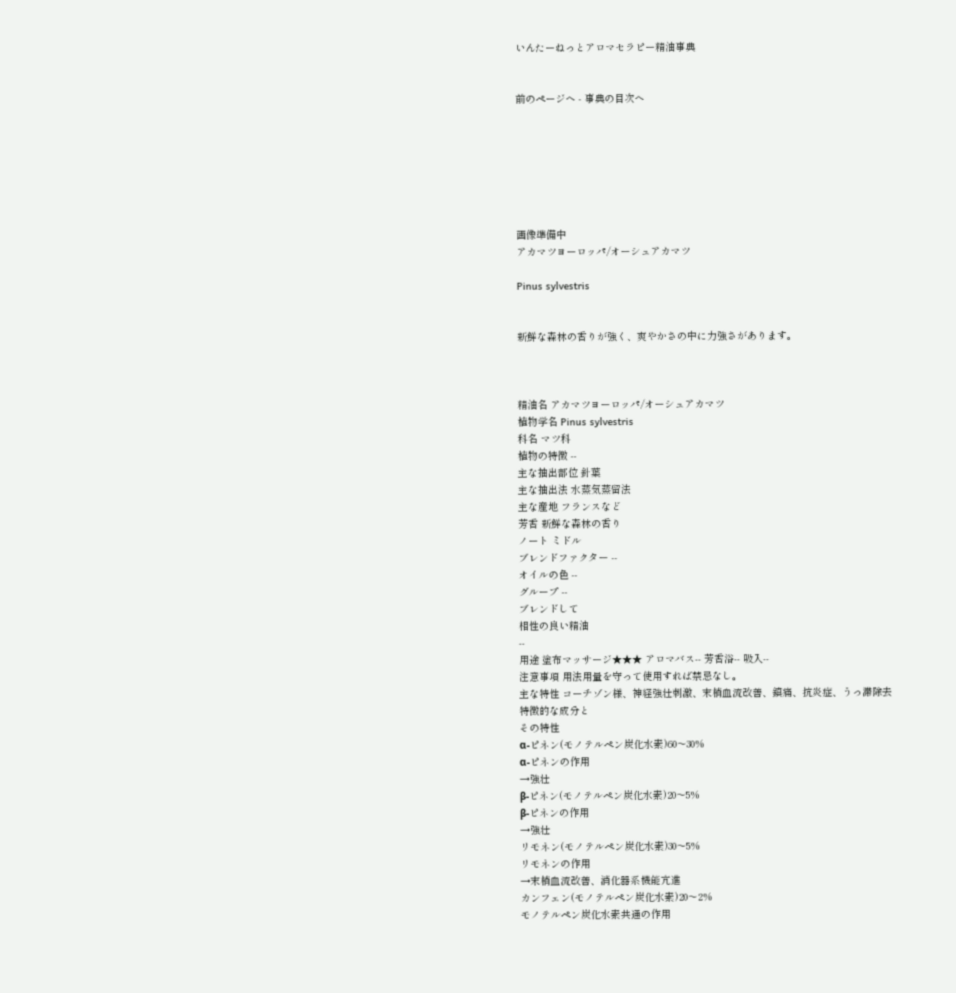いんたーねっとアロマセラピー精油事典


前のページへ - 事典の目次へ







画像準備中
アカマツヨーロッパ/オーシュアカマツ

Pinus sylvestris


新鮮な森林の香りが強く、爽やかさの中に力強さがあります。



精油名 アカマツヨーロッパ/オーシュアカマツ
植物学名 Pinus sylvestris
科名 マツ科
植物の特徴 --
主な抽出部位 針葉
主な抽出法 水蒸気蒸留法
主な産地 フランスなど
芳香 新鮮な森林の香り
ノート ミドル
ブレンドファクター --
オイルの色 --
グループ --
ブレンドして
相性の良い精油
--
用途 塗布マッサージ★★★ アロマバス-- 芳香浴-- 吸入--
注意事項 用法用量を守って使用すれば禁忌なし。
主な特性 コーチゾン様、神経強壮刺激、末梢血流改善、鎮痛、抗炎症、うっ滞除去
特徴的な成分と
その特性
α-ピネン(モノテルペン炭化水素)60〜30%
α-ピネンの作用
→強壮
β-ピネン(モノテルペン炭化水素)20〜5%
β-ピネンの作用
→強壮
リモネン(モノテルペン炭化水素)30〜5%
リモネンの作用
→末梢血流改善、消化器系機能亢進
カンフェン(モノテルペン炭化水素)20〜2%
モノテルペン炭化水素共通の作用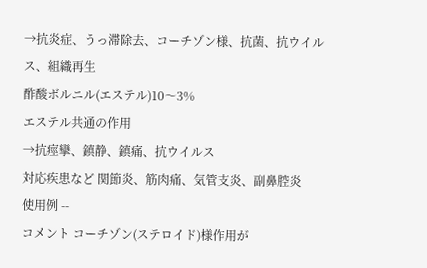→抗炎症、うっ滞除去、コーチゾン様、抗菌、抗ウイルス、組織再生
酢酸ボルニル(エステル)10〜3%
エステル共通の作用
→抗痙攣、鎮静、鎮痛、抗ウイルス
対応疾患など 関節炎、筋肉痛、気管支炎、副鼻腔炎
使用例 --
コメント コーチゾン(ステロイド)様作用が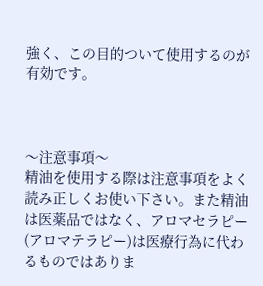強く、この目的ついて使用するのが有効です。



〜注意事項〜
精油を使用する際は注意事項をよく読み正しくお使い下さい。また精油は医薬品ではなく、アロマセラピー(アロマテラピー)は医療行為に代わるものではありま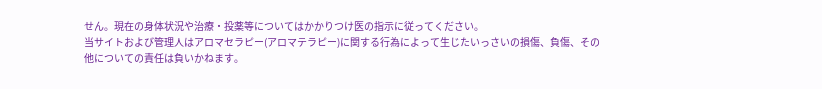せん。現在の身体状況や治療・投薬等についてはかかりつけ医の指示に従ってください。
当サイトおよび管理人はアロマセラピー(アロマテラピー)に関する行為によって生じたいっさいの損傷、負傷、その他についての責任は負いかねます。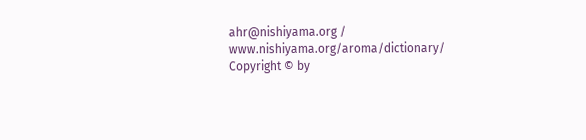ahr@nishiyama.org / www.nishiyama.org/aroma/dictionary/
Copyright © by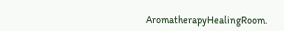AromatherapyHealingRoom.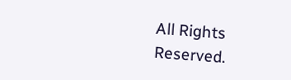All Rights Reserved.